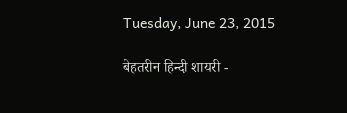Tuesday, June 23, 2015

बेहतरीन हिन्दी शायरी -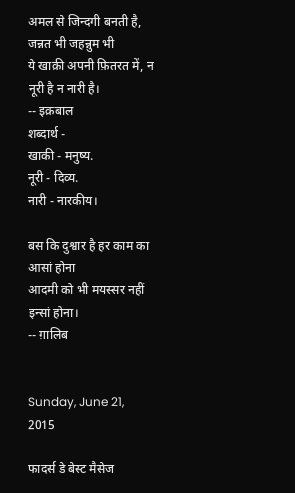अमल से जिन्दगी बनती है, जन्नत भी जहन्नुम भी
ये खाक़ी अपनी फ़ितरत में, न नूरी है न नारी है।
-- इक़बाल
शब्दार्थ -
खाकी - मनुष्य.
नूरी - दिव्य.
नारी - नारकीय।

बस कि दुश्वार है हर काम का आसां होना
आदमी को भी मयस्सर नहीं इन्सां होना।
-- ग़ालिब


Sunday, June 21, 2015

फादर्स डे बेस्ट मैसेज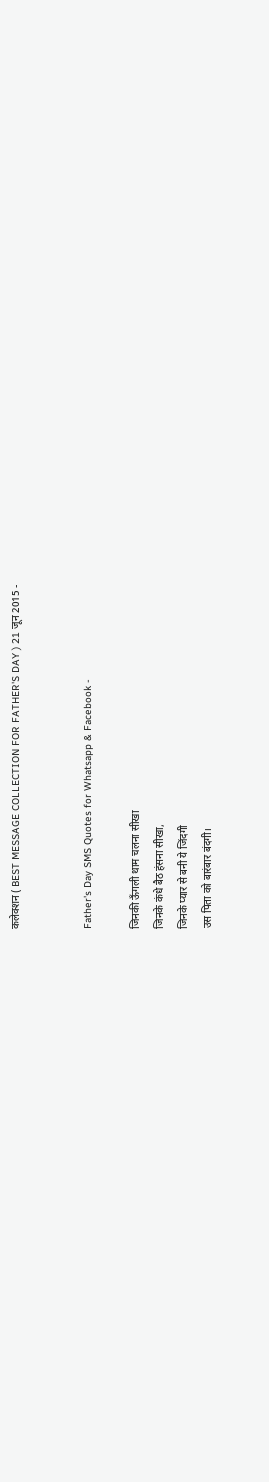कलेक्शन ( BEST MESSAGE COLLECTION FOR FATHER'S DAY ) 21 जून 2015 -


Father's Day SMS Quotes for Whatsapp & Facebook -

जिनकी ऊँगली थाम चलना सीखा
जिनके कंधे बैठ हंसना सीखा,
जिनके प्यार से बनी ये जिंदगी
उस पिता को बारंबार बंदगी।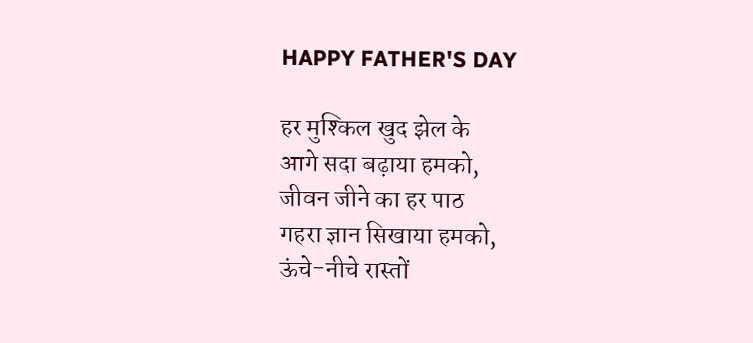HAPPY FATHER'S DAY

हर मुश्किल खुद झेल के
आगे सदा बढ़ाया हमको,
जीवन जीने का हर पाठ
गहरा ज्ञान सिखाया हमको,
ऊंचे-नीचे रास्तों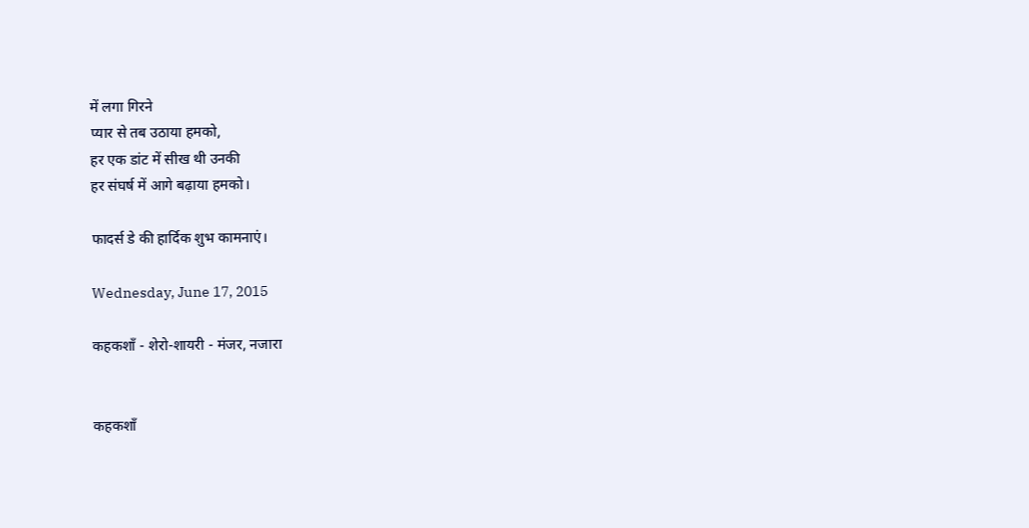में लगा गिरने
प्यार से तब उठाया हमको,
हर एक डांट में सीख थी उनकी
हर संघर्ष में आगे बढ़ाया हमको।

फादर्स डे की हार्दिक शुभ कामनाएं।

Wednesday, June 17, 2015

कहकशाँ - शेरो-शायरी - मंजर, नजारा


कहकशाँ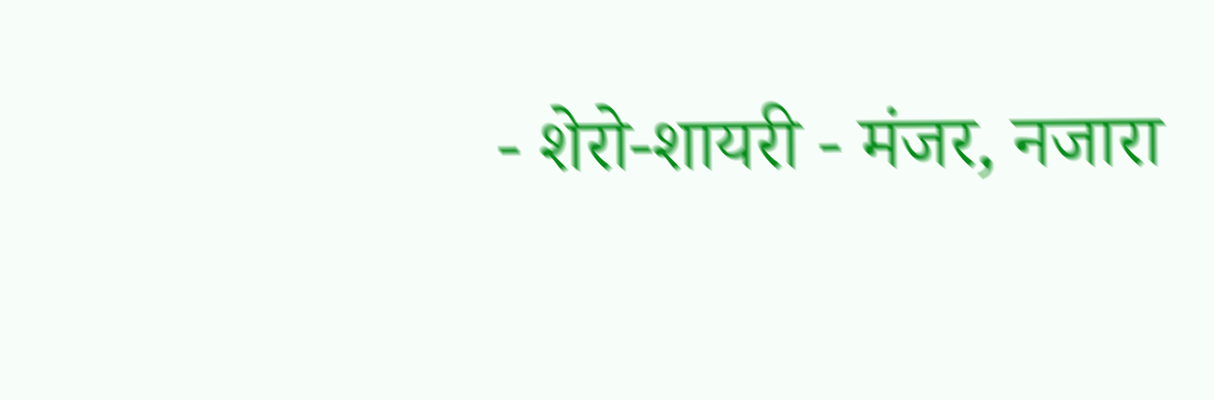- शेरो-शायरी - मंजर, नजारा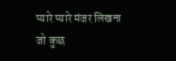प्यारे प्यारे मंजर लिखना
जो कुछ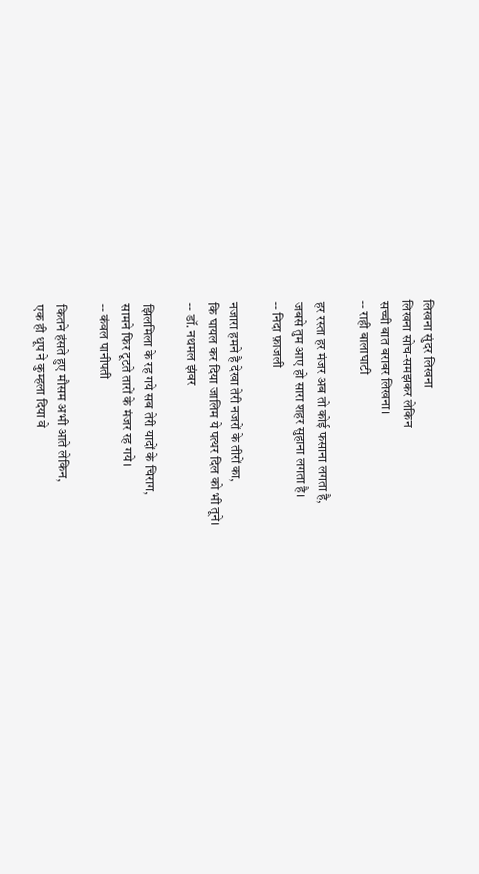लिखना सुंदर लिखना
लिखना सोच-समझकर लेकिन
सच्ची बात बराबर लिखना।
-- राही बालाघाटी

हर रस्ता हर मंजर अब तो कोई फसाना लगता है,
जबसे तुम आए हो सारा शहर सुहाना लगता है।
-- निदा फ़ाजली

नजारा हमने है देखा तेरी नजरों के तीरों का,
कि घायल कर दिया जालिम ये पत्थर दिल को भी तूने।
-- डॉ. नथमल झंवर

झिलमिला के रह गये सब तेरी यादों के चिराग,
सामने फिर टूटते तारों के मंजर रह गये।
-- कंवल पानीपती

कितने हंसते हुए मौसम अभी आते लेकिन,
एक ही धूप ने कुम्हला दिया वे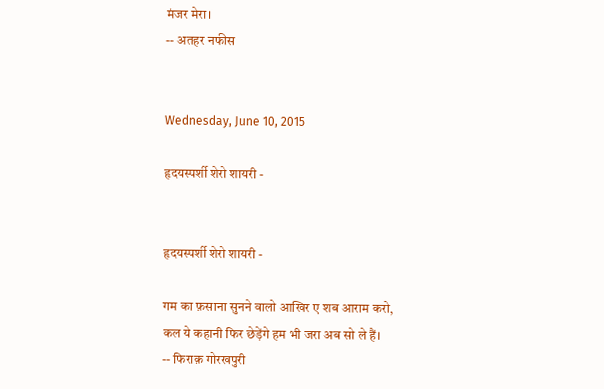मंजर मेरा।
-- अतहर नफीस


Wednesday, June 10, 2015

हृदयस्पर्शी शेरो शायरी -


हृदयस्पर्शी शेरो शायरी -

गम का फ़साना सुनने वालो आखिर ए शब आराम करो,
कल ये कहानी फिर छेड़ेंगे हम भी जरा अब सो ले हैं।
-- फिराक़ गोरखपुरी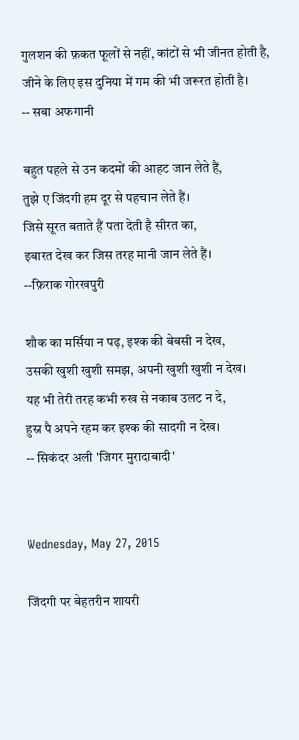गुलशन की फ़कत फूलों से नहीं, कांटों से भी जीनत होती है,
जीने के लिए इस दुनिया में गम की भी जरूरत होती है।
-- सबा अफगानी

बहुत पहले से उन कदमों की आहट जान लेते हैं,
तुझे ए जिंदगी हम दूर से पहचान लेते हैं।
जिसे सूरत बताते हैं पता देती है सीरत का,
इबारत देख कर जिस तरह मानी जान लेते हैं।
--फ़िराक गोरखपुरी

शौक का मर्सिया न पढ़, इश्क की बेबसी न देख,
उसकी खुशी खुशी समझ, अपनी खुशी खुशी न देख।
यह भी तेरी तरह कभी रुख से नकाब उलट न दे,
हुस्न पै अपने रहम कर इश्क की सादगी न देख।
-- सिकंदर अली 'जिगर मुरादाबादी'


Wednesday, May 27, 2015

जिंदगी पर बेहतरीन शायरी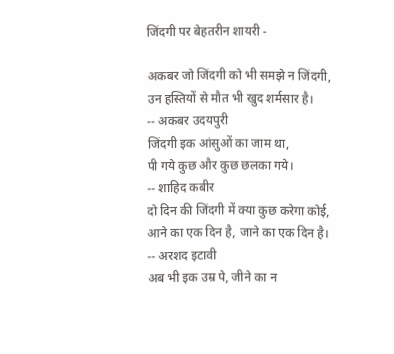जिंदगी पर बेहतरीन शायरी -

अकबर जो जिंदगी को भी समझे न जिंदगी,
उन हस्तियों से मौत भी खुद शर्मसार है।
-- अकबर उदयपुरी
जिंदगी इक आंसुओं का जाम था,
पी गये कुछ और कुछ छलका गये।
-- शाहिद कबीर
दो दिन की जिंदगी में क्या कुछ करेगा कोई,
आने का एक दिन है, जाने का एक दिन है।
-- अरशद इटावी
अब भी इक उम्र पे, जीने का न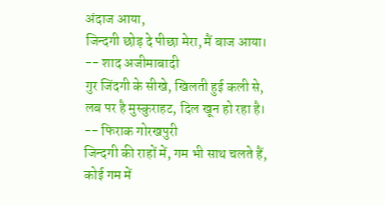अंदाज आया,
जिन्दगी छोड़ दे पीछा मेरा, मैं बाज आया।
-- शाद अजीमाबादी
गुर जिंदगी के सीखे, खिलती हुई कली से,
लब पर है मुस्कुराहट, दिल खून हो रहा है।
-- फिराक गोरखपुरी
जिन्दगी की राहों में, गम भी साथ चलते हैं,
कोई गम में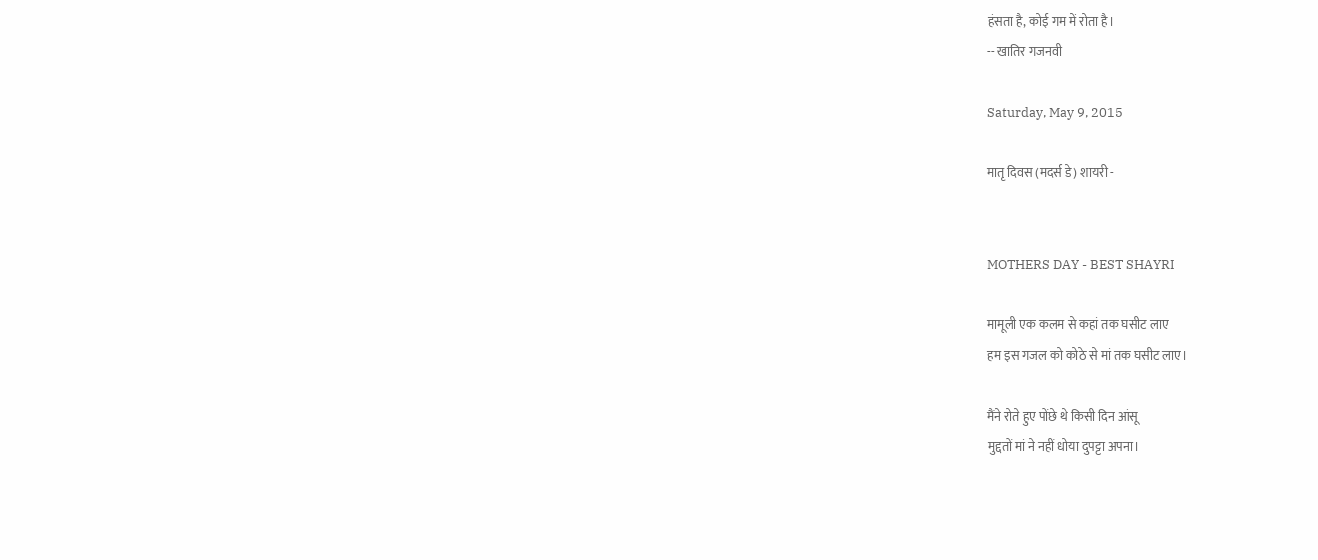हंसता है, कोई गम में रोता है।
-- खातिर गजनवी

Saturday, May 9, 2015

मातृ दिवस (मदर्स डे) शायरी -


MOTHERS DAY - BEST SHAYRI

मामूली एक कलम से कहां तक घसीट लाए
हम इस गजल को कोठे से मां तक घसीट लाए।

मैंने रोते हुए पोंछे थे किसी दिन आंसू
मुद्दतों मां ने नहीं धोया दुपट्टा अपना।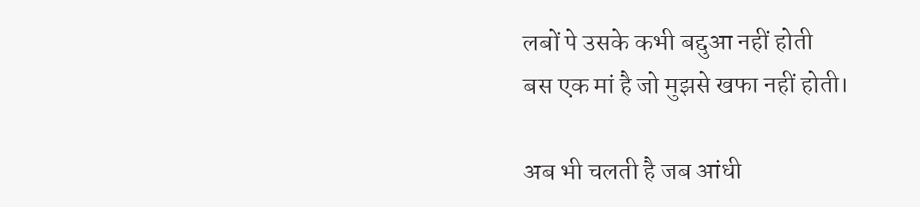लबों पे उसके कभी बद्दुआ नहीं होती
बस एक मां है जो मुझसे खफा नहीं होती।

अब भी चलती है जब आंधी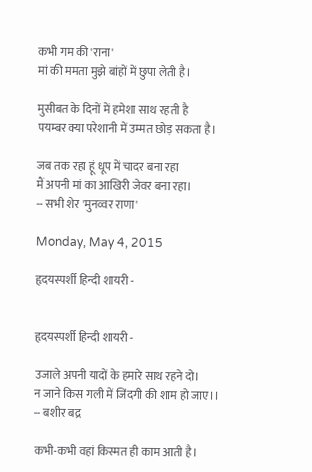कभी गम की 'राना'
मां की ममता मुझे बांहों में छुपा लेती है।

मुसीबत के दिनों में हमेशा साथ रहती है
पयम्बर क्या परेशानी में उम्मत छोड़ सकता है।

जब तक रहा हूं धूप में चादर बना रहा
मैं अपनी मां का आखिरी जेवर बना रहा।
-- सभी शेर 'मुनव्वर राणा'

Monday, May 4, 2015

हृदयस्पर्शी हिन्दी शायरी -


हृदयस्पर्शी हिन्दी शायरी -

उजाले अपनी यादों के हमारे साथ रहने दो।
न जाने किस गली में जिंदगी की शाम हो जाए।।
-- बशीर बद्र

कभी-कभी वहां किस्मत ही काम आती है।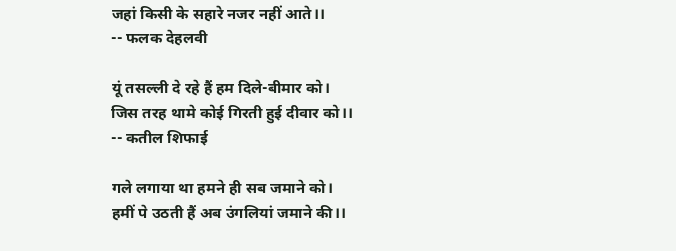जहां किसी के सहारे नजर नहीं आते।।
-- फलक देहलवी

यूं तसल्ली दे रहे हैं हम दिले-बीमार को।
जिस तरह थामे कोई गिरती हुई दीवार को।।
-- कतील शिफाई

गले लगाया था हमने ही सब जमाने को।
हमीं पे उठती हैं अब उंगलियां जमाने की।।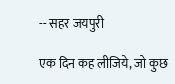-- सहर जयपुरी

एक दिन कह लीजिये, जो कुछ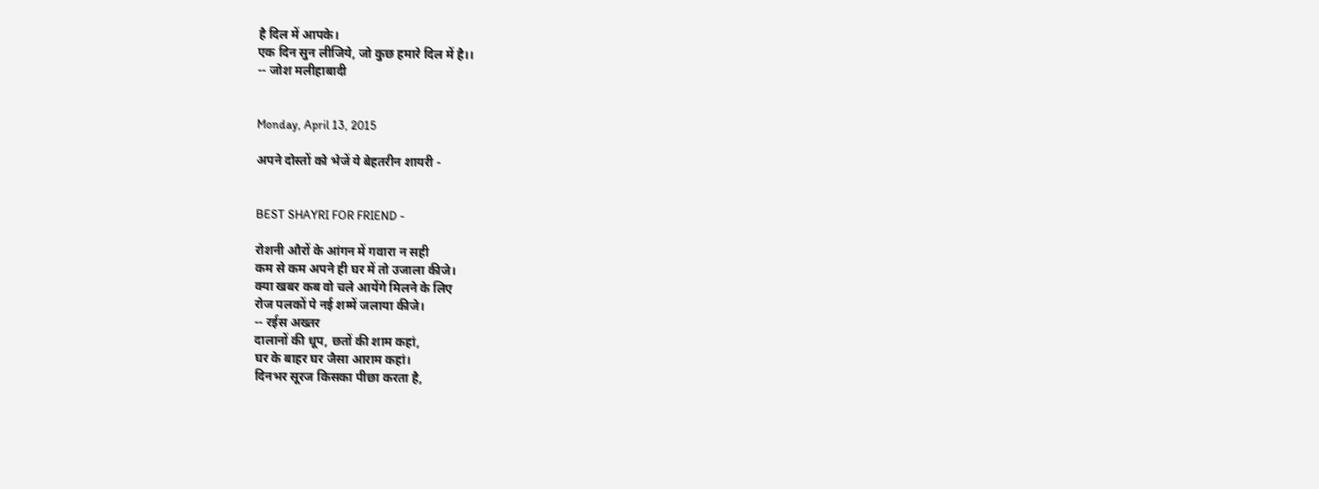है दिल में आपके।
एक दिन सुन लीजिये, जो कुछ हमारे दिल में है।।
-- जोश मलीहाबादी


Monday, April 13, 2015

अपने दोस्तों को भेजें ये बेहतरीन शायरी -


BEST SHAYRI FOR FRIEND -

रोशनी औरों के आंगन में गवारा न सही
कम से कम अपने ही घर में तो उजाला कीजे।
क्या खबर कब वो चले आयेंगे मिलने के लिए
रोज पलकों पे नई शम्में जलाया कीजे।
-- रईस अख्तर
दालानों की धूप, छतों की शाम कहां,
घर के बाहर घर जैसा आराम कहां।
दिनभर सूरज किसका पीछा करता है,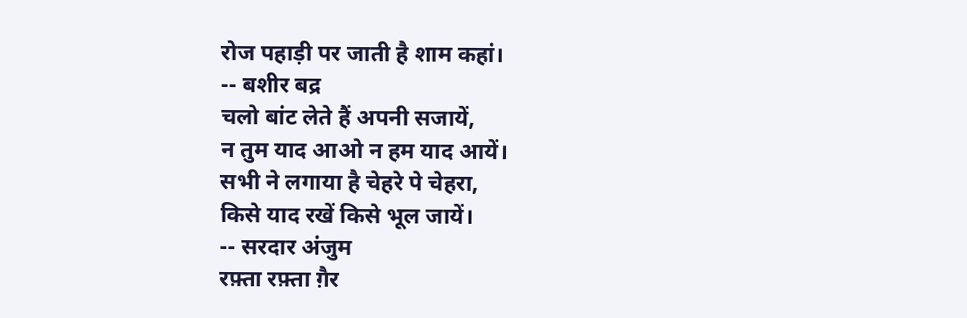रोज पहाड़ी पर जाती है शाम कहां।
-- बशीर बद्र
चलो बांट लेते हैं अपनी सजायें,
न तुम याद आओ न हम याद आयें।
सभी ने लगाया है चेहरे पे चेहरा,
किसे याद रखें किसे भूल जायें।
-- सरदार अंजुम
रफ़्ता रफ़्ता ग़ैर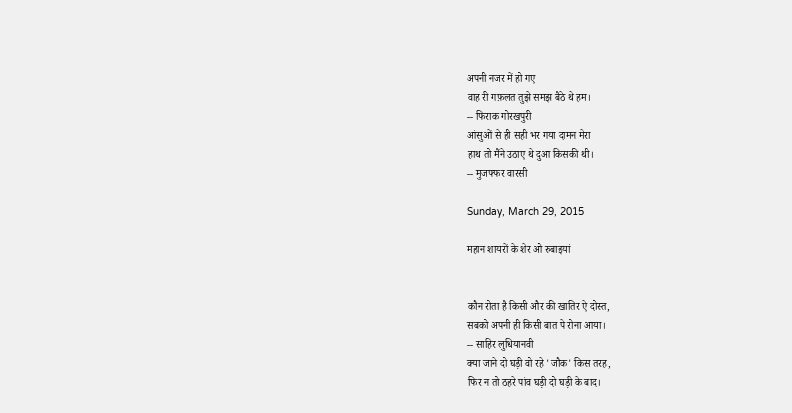अपनी नजर में हो गए
वाह री गफ़लत तुझे समझ बैठे थे हम।
-- फिराक गोरखपुरी
आंसुओं से ही सही भर गया दामन मेरा
हाथ तो मैंने उठाए थे दुआ किसकी थी।
-- मुजफ्फर वारसी

Sunday, March 29, 2015

महान शायरों के शेर ओ रुबाइयां


कौन रोता है किसी और की खातिर ऐ दोस्त,
सबको अपनी ही किसी बात पे रोना आया।
-- साहिर लुधियानवी
क्या जाने दो घड़ी वो रहे 'जौक' किस तरह,
फिर न तो ठहरे पांव घड़ी दो घड़ी के बाद।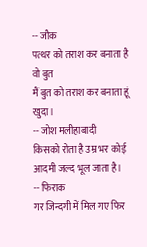-- जौक
पत्थर को तराश कर बनाता है वो बुत
मैं बुत को तराश कर बनाता हूं खुदा।
-- जोश मलीहाबादी
किसको रोता है उम्र भर कोई
आदमी जल्द भूल जाता है।
-- फिराक
गर जिन्दगी में मिल गए फिर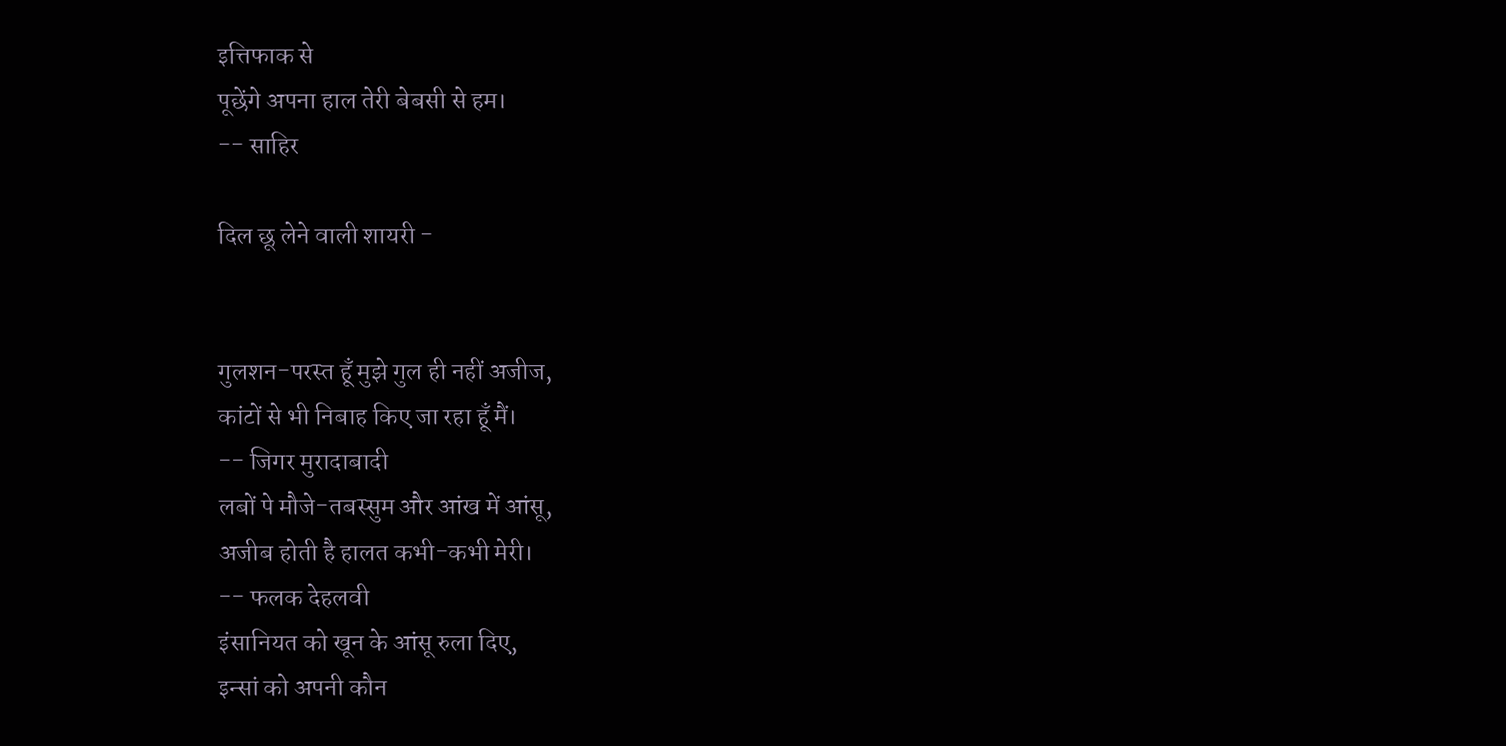इत्तिफाक से
पूछेंगे अपना हाल तेरी बेबसी से हम।
-- साहिर

दिल छू लेने वाली शायरी -


गुलशन-परस्त हूँ मुझे गुल ही नहीं अजीज,
कांटों से भी निबाह किए जा रहा हूँ मैं।
-- जिगर मुरादाबादी
लबों पे मौजे-तबस्सुम और आंख में आंसू,
अजीब होती है हालत कभी-कभी मेरी।
-- फलक देहलवी
इंसानियत को खून के आंसू रुला दिए,
इन्सां को अपनी कौन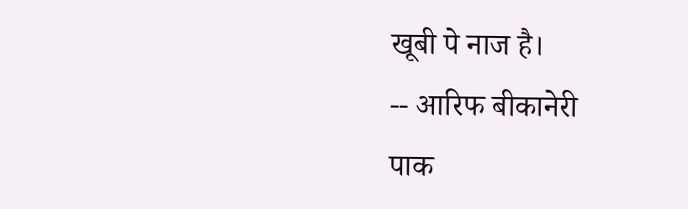खूबी पे नाज है।
-- आरिफ बीकानेरी
पाक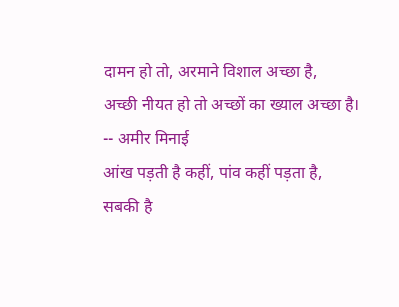दामन हो तो, अरमाने विशाल अच्छा है,
अच्छी नीयत हो तो अच्छों का ख्याल अच्छा है।
-- अमीर मिनाई
आंख पड़ती है कहीं, पांव कहीं पड़ता है,
सबकी है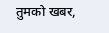तुमको खबर,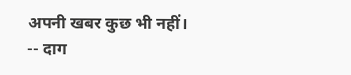अपनी खबर कुछ भी नहीं।
-- दाग